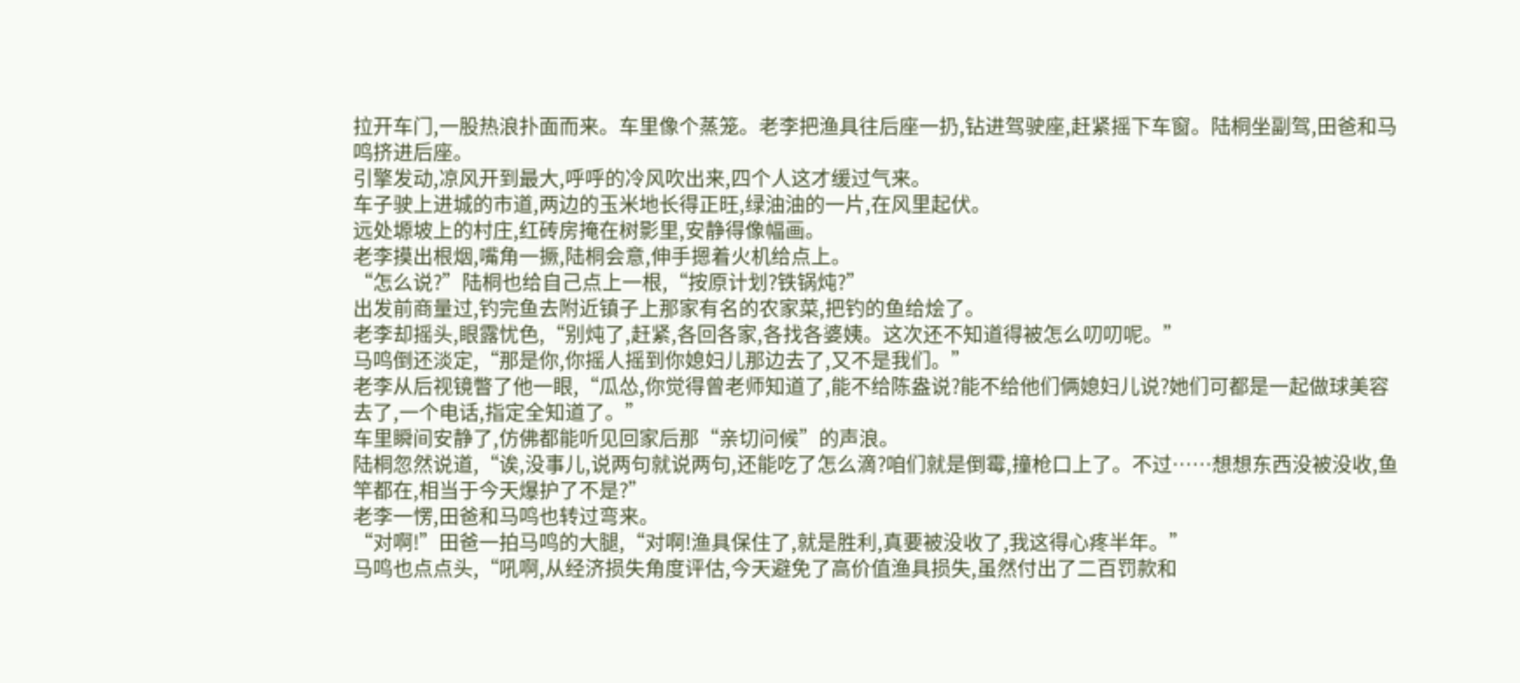拉开车门,一股热浪扑面而来。车里像个蒸笼。老李把渔具往后座一扔,钻进驾驶座,赶紧摇下车窗。陆桐坐副驾,田爸和马鸣挤进后座。
引擎发动,凉风开到最大,呼呼的冷风吹出来,四个人这才缓过气来。
车子驶上进城的市道,两边的玉米地长得正旺,绿油油的一片,在风里起伏。
远处塬坡上的村庄,红砖房掩在树影里,安静得像幅画。
老李摸出根烟,嘴角一撅,陆桐会意,伸手摁着火机给点上。
“怎么说?”陆桐也给自己点上一根,“按原计划?铁锅炖?”
出发前商量过,钓完鱼去附近镇子上那家有名的农家菜,把钓的鱼给烩了。
老李却摇头,眼露忧色,“别炖了,赶紧,各回各家,各找各婆姨。这次还不知道得被怎么叨叨呢。”
马鸣倒还淡定,“那是你,你摇人摇到你媳妇儿那边去了,又不是我们。”
老李从后视镜瞥了他一眼,“瓜怂,你觉得曾老师知道了,能不给陈盎说?能不给他们俩媳妇儿说?她们可都是一起做球美容去了,一个电话,指定全知道了。”
车里瞬间安静了,仿佛都能听见回家后那“亲切问候”的声浪。
陆桐忽然说道,“诶,没事儿,说两句就说两句,还能吃了怎么滴?咱们就是倒霉,撞枪口上了。不过……想想东西没被没收,鱼竿都在,相当于今天爆护了不是?”
老李一愣,田爸和马鸣也转过弯来。
“对啊!”田爸一拍马鸣的大腿,“对啊!渔具保住了,就是胜利,真要被没收了,我这得心疼半年。”
马鸣也点点头,“吼啊,从经济损失角度评估,今天避免了高价值渔具损失,虽然付出了二百罚款和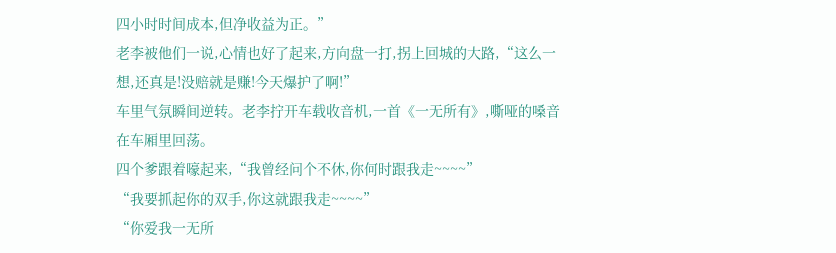四小时时间成本,但净收益为正。”
老李被他们一说,心情也好了起来,方向盘一打,拐上回城的大路,“这么一想,还真是!没赔就是赚!今天爆护了啊!”
车里气氛瞬间逆转。老李拧开车载收音机,一首《一无所有》,嘶哑的嗓音在车厢里回荡。
四个爹跟着嚎起来,“我曾经问个不休,你何时跟我走~~~~”
“我要抓起你的双手,你这就跟我走~~~~”
“你爱我一无所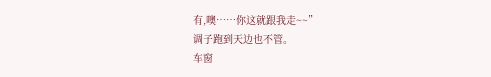有,噢……你这就跟我走~~”
调子跑到天边也不管。
车窗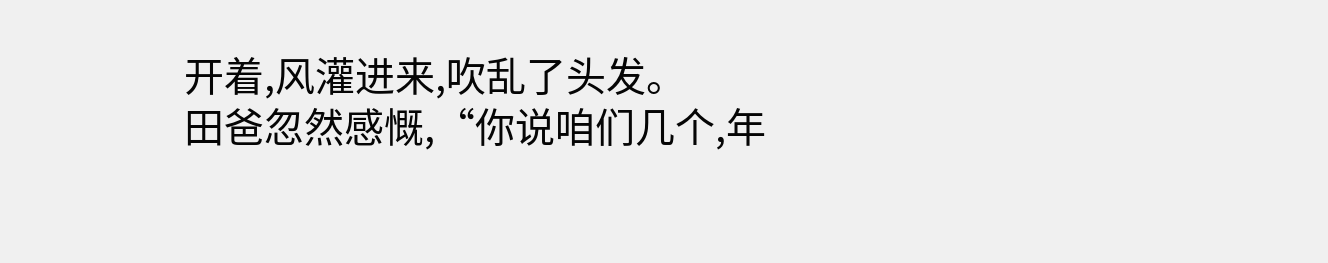开着,风灌进来,吹乱了头发。
田爸忽然感慨,“你说咱们几个,年